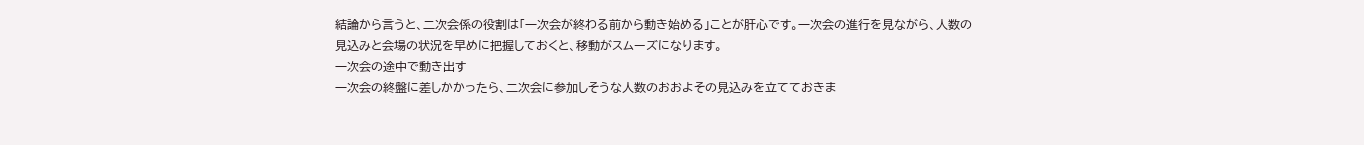結論から言うと、二次会係の役割は「一次会が終わる前から動き始める」ことが肝心です。一次会の進行を見ながら、人数の見込みと会場の状況を早めに把握しておくと、移動がスムーズになります。
一次会の途中で動き出す
一次会の終盤に差しかかったら、二次会に参加しそうな人数のおおよその見込みを立てておきま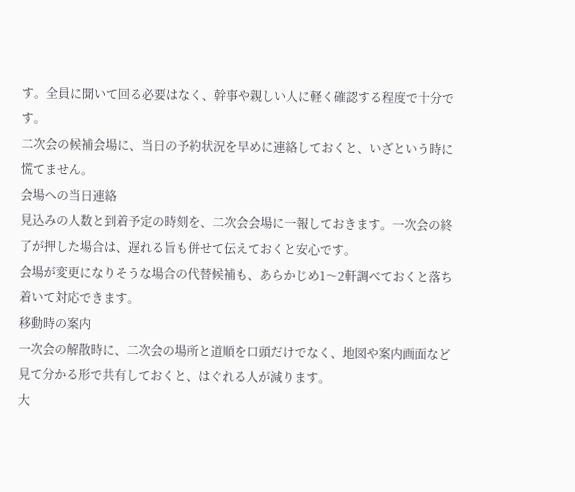す。全員に聞いて回る必要はなく、幹事や親しい人に軽く確認する程度で十分です。
二次会の候補会場に、当日の予約状況を早めに連絡しておくと、いざという時に慌てません。
会場への当日連絡
見込みの人数と到着予定の時刻を、二次会会場に一報しておきます。一次会の終了が押した場合は、遅れる旨も併せて伝えておくと安心です。
会場が変更になりそうな場合の代替候補も、あらかじめ1〜2軒調べておくと落ち着いて対応できます。
移動時の案内
一次会の解散時に、二次会の場所と道順を口頭だけでなく、地図や案内画面など見て分かる形で共有しておくと、はぐれる人が減ります。
大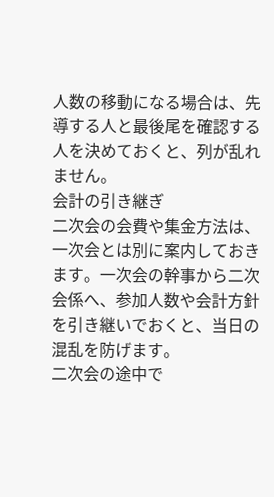人数の移動になる場合は、先導する人と最後尾を確認する人を決めておくと、列が乱れません。
会計の引き継ぎ
二次会の会費や集金方法は、一次会とは別に案内しておきます。一次会の幹事から二次会係へ、参加人数や会計方針を引き継いでおくと、当日の混乱を防げます。
二次会の途中で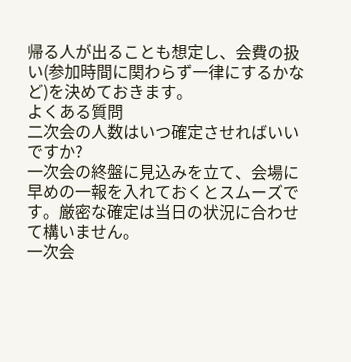帰る人が出ることも想定し、会費の扱い(参加時間に関わらず一律にするかなど)を決めておきます。
よくある質問
二次会の人数はいつ確定させればいいですか?
一次会の終盤に見込みを立て、会場に早めの一報を入れておくとスムーズです。厳密な確定は当日の状況に合わせて構いません。
一次会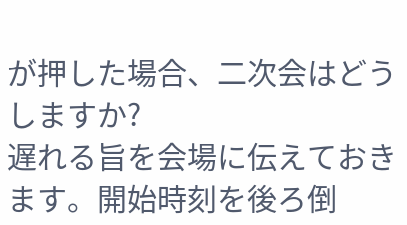が押した場合、二次会はどうしますか?
遅れる旨を会場に伝えておきます。開始時刻を後ろ倒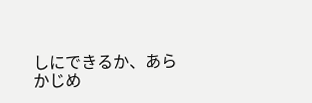しにできるか、あらかじめ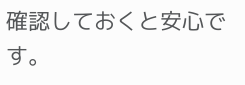確認しておくと安心です。